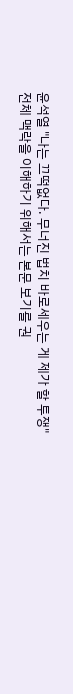윤석열 "나는 끄떡없다. 무너진 법치 바로세우는 게 제가 할 투쟁"
전체 맥락을 이해하기 위해서는 본문 보기를 권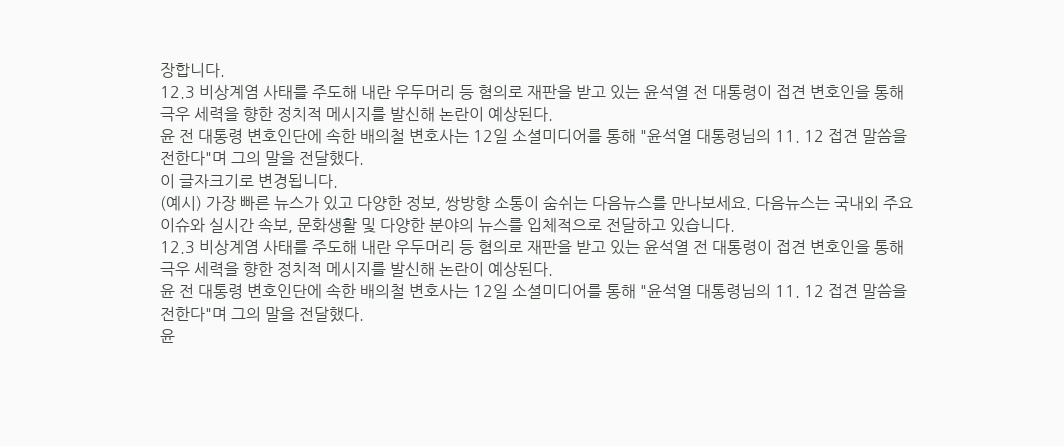장합니다.
12.3 비상계염 사태를 주도해 내란 우두머리 등 혐의로 재판을 받고 있는 윤석열 전 대통령이 접견 변호인을 통해 극우 세력을 향한 정치적 메시지를 발신해 논란이 예상된다.
윤 전 대통령 변호인단에 속한 배의철 변호사는 12일 소셜미디어를 통해 "윤석열 대통령님의 11. 12 접견 말씀을 전한다"며 그의 말을 전달했다.
이 글자크기로 변경됩니다.
(예시) 가장 빠른 뉴스가 있고 다양한 정보, 쌍방향 소통이 숨쉬는 다음뉴스를 만나보세요. 다음뉴스는 국내외 주요이슈와 실시간 속보, 문화생활 및 다양한 분야의 뉴스를 입체적으로 전달하고 있습니다.
12.3 비상계염 사태를 주도해 내란 우두머리 등 혐의로 재판을 받고 있는 윤석열 전 대통령이 접견 변호인을 통해 극우 세력을 향한 정치적 메시지를 발신해 논란이 예상된다.
윤 전 대통령 변호인단에 속한 배의철 변호사는 12일 소셜미디어를 통해 "윤석열 대통령님의 11. 12 접견 말씀을 전한다"며 그의 말을 전달했다.
윤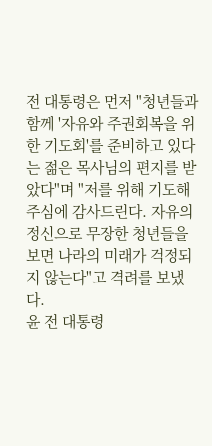전 대통령은 먼저 "청년들과 함께 '자유와 주권회복을 위한 기도회'를 준비하고 있다는 젊은 목사님의 편지를 받았다"며 "저를 위해 기도해주심에 감사드린다. 자유의 정신으로 무장한 청년들을 보면 나라의 미래가 걱정되지 않는다"고 격려를 보냈다.
윤 전 대통령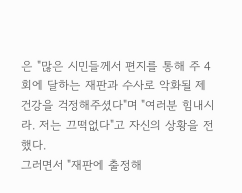은 "많은 시민들께서 편지를 통해 주 4회에 달하는 재판과 수사로 악화될 제 건강을 걱정해주셨다"며 "여러분 힘내시라. 저는 끄떡없다"고 자신의 상황을 전했다.
그러면서 "재판에 출정해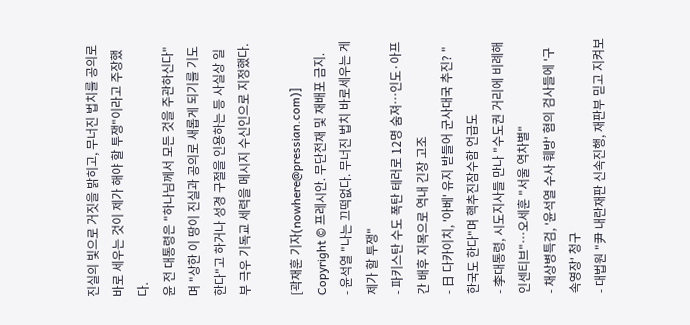진실의 빛으로 거짓을 밝히고, 무너진 법치를 공의로 바로 세우는 것이 제가 해야 할 투쟁"이라고 주장했다.
윤 전 대통령은 "하나님께서 모든 것을 주관하신다"며 "상한 이 땅이 진실과 공의로 새롭게 되기를 기도한다"고 하거나 성경 구절을 인용하는 등 사실상 일부 극우 기독교 세력을 메시지 수신인으로 지정했다.

[곽재훈 기자(nowhere@pressian.com)]
Copyright © 프레시안. 무단전재 및 재배포 금지.
- 윤석열 "나는 끄떡없다. 무너진 법치 바로세우는 게 제가 할 투쟁"
- 파키스탄 수도 폭탄 테러로 12명 숨져…인도·아프간 배후 지목으로 역내 긴장 고조
- 日 다카이치, '아베' 유지 받들어 군사대국 추진? "한국도 한다"며 핵추진잠수함 언급도
- 李대통령, 시도지사들 만나 "수도권 거리에 비례해 인센티브"…오세훈 "서울 역차별"
- 채상병특검, '윤석열 수사 훼방' 혐의 검사들에 '구속영장' 청구
- 대법원 "尹 내란재판 신속진행, 재판부 믿고 지켜보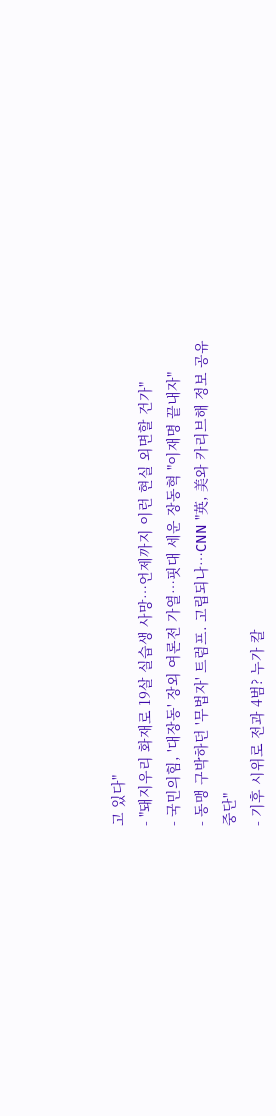고 있다"
- "돼지우리 화재로 19살 실습생 사망…언제까지 이런 현실 외면할 건가"
- 국민의힘, '대장동' 장외 여론전 가열…핏대 세운 장동혁 "이재명 끝내자"
- 동맹 구박하던 '무법자' 트럼프. 고립되나…CNN "英, 美와 카리브해 정보 공유 중단"
- 기후 시위로 전과 4범? 누가 칼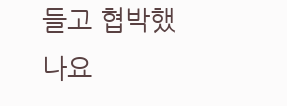들고 협박했나요